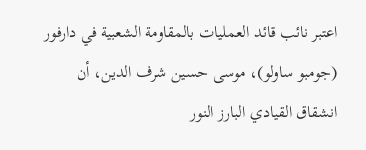اعتبر نائب قائد العمليات بالمقاومة الشعبية في دارفور (جومبو ساولو)، موسى حسين شرف الدين، أن انشقاق القيادي البارز النور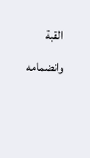القبة وانضمامه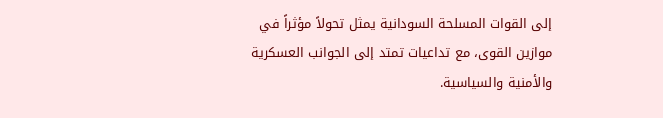إلى القوات المسلحة السودانية يمثل تحولاً مؤثراً في موازين القوى، مع تداعيات تمتد إلى الجوانب العسكرية والأمنية والسياسية.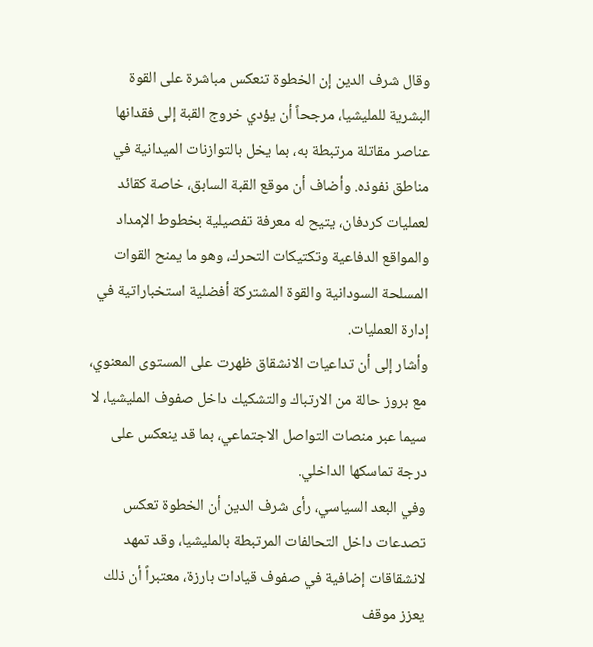وقال شرف الدين إن الخطوة تنعكس مباشرة على القوة البشرية للمليشيا، مرجحاً أن يؤدي خروج القبة إلى فقدانها عناصر مقاتلة مرتبطة به، بما يخل بالتوازنات الميدانية في مناطق نفوذه. وأضاف أن موقع القبة السابق، خاصة كقائد لعمليات كردفان، يتيح له معرفة تفصيلية بخطوط الإمداد والمواقع الدفاعية وتكتيكات التحرك، وهو ما يمنح القوات المسلحة السودانية والقوة المشتركة أفضلية استخباراتية في إدارة العمليات.
وأشار إلى أن تداعيات الانشقاق ظهرت على المستوى المعنوي، مع بروز حالة من الارتباك والتشكيك داخل صفوف المليشيا، لا سيما عبر منصات التواصل الاجتماعي، بما قد ينعكس على درجة تماسكها الداخلي.
وفي البعد السياسي، رأى شرف الدين أن الخطوة تعكس تصدعات داخل التحالفات المرتبطة بالمليشيا، وقد تمهد لانشقاقات إضافية في صفوف قيادات بارزة، معتبراً أن ذلك يعزز موقف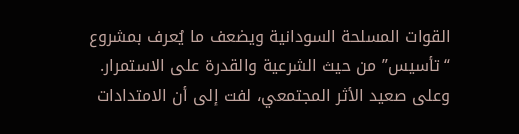القوات المسلحة السودانية ويضعف ما يُعرف بمشروع “تأسيس” من حيث الشرعية والقدرة على الاستمرار.
وعلى صعيد الأثر المجتمعي، لفت إلى أن الامتدادات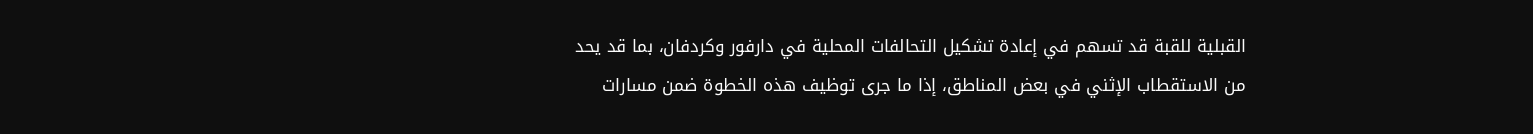القبلية للقبة قد تسهم في إعادة تشكيل التحالفات المحلية في دارفور وكردفان، بما قد يحد من الاستقطاب الإثني في بعض المناطق، إذا ما جرى توظيف هذه الخطوة ضمن مسارات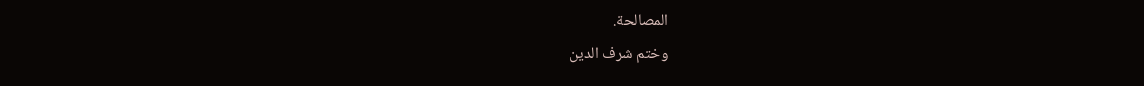المصالحة.
وختم شرف الدين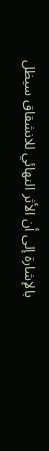بالإشارة إلى أن الأثر النهائي للانشقاق سيظل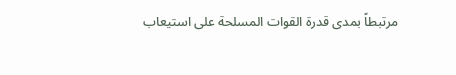مرتبطاً بمدى قدرة القوات المسلحة على استيعاب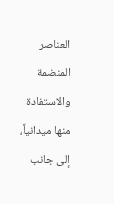العناصر المنضمة والاستفادة منها ميدانياً، إلى جانب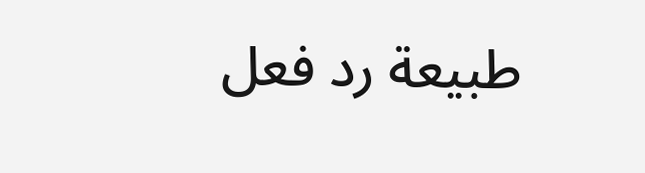طبيعة رد فعل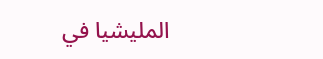المليشيا في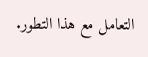التعامل مع هذا التطور.